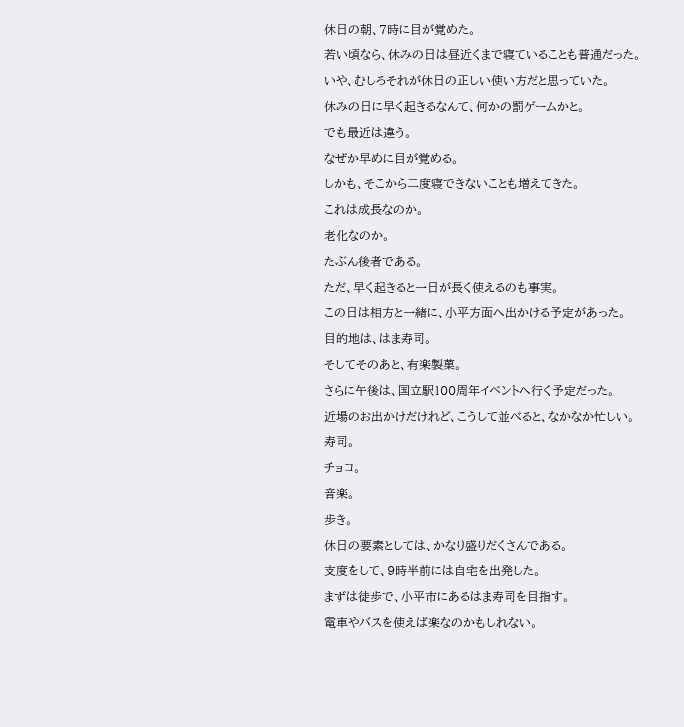休日の朝、7時に目が覚めた。
若い頃なら、休みの日は昼近くまで寝ていることも普通だった。
いや、むしろそれが休日の正しい使い方だと思っていた。
休みの日に早く起きるなんて、何かの罰ゲームかと。
でも最近は違う。
なぜか早めに目が覚める。
しかも、そこから二度寝できないことも増えてきた。
これは成長なのか。
老化なのか。
たぶん後者である。
ただ、早く起きると一日が長く使えるのも事実。
この日は相方と一緒に、小平方面へ出かける予定があった。
目的地は、はま寿司。
そしてそのあと、有楽製菓。
さらに午後は、国立駅100周年イベントへ行く予定だった。
近場のお出かけだけれど、こうして並べると、なかなか忙しい。
寿司。
チョコ。
音楽。
歩き。
休日の要素としては、かなり盛りだくさんである。
支度をして、9時半前には自宅を出発した。
まずは徒歩で、小平市にあるはま寿司を目指す。
電車やバスを使えば楽なのかもしれない。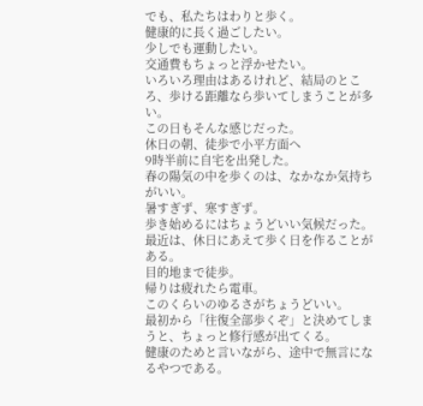でも、私たちはわりと歩く。
健康的に長く過ごしたい。
少しでも運動したい。
交通費もちょっと浮かせたい。
いろいろ理由はあるけれど、結局のところ、歩ける距離なら歩いてしまうことが多い。
この日もそんな感じだった。
休日の朝、徒歩で小平方面へ
9時半前に自宅を出発した。
春の陽気の中を歩くのは、なかなか気持ちがいい。
暑すぎず、寒すぎず。
歩き始めるにはちょうどいい気候だった。
最近は、休日にあえて歩く日を作ることがある。
目的地まで徒歩。
帰りは疲れたら電車。
このくらいのゆるさがちょうどいい。
最初から「往復全部歩くぞ」と決めてしまうと、ちょっと修行感が出てくる。
健康のためと言いながら、途中で無言になるやつである。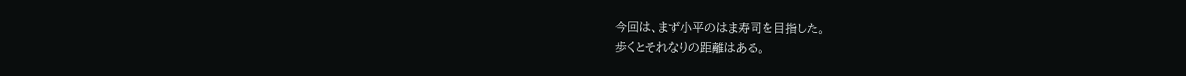今回は、まず小平のはま寿司を目指した。
歩くとそれなりの距離はある。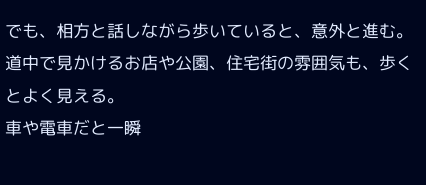でも、相方と話しながら歩いていると、意外と進む。
道中で見かけるお店や公園、住宅街の雰囲気も、歩くとよく見える。
車や電車だと一瞬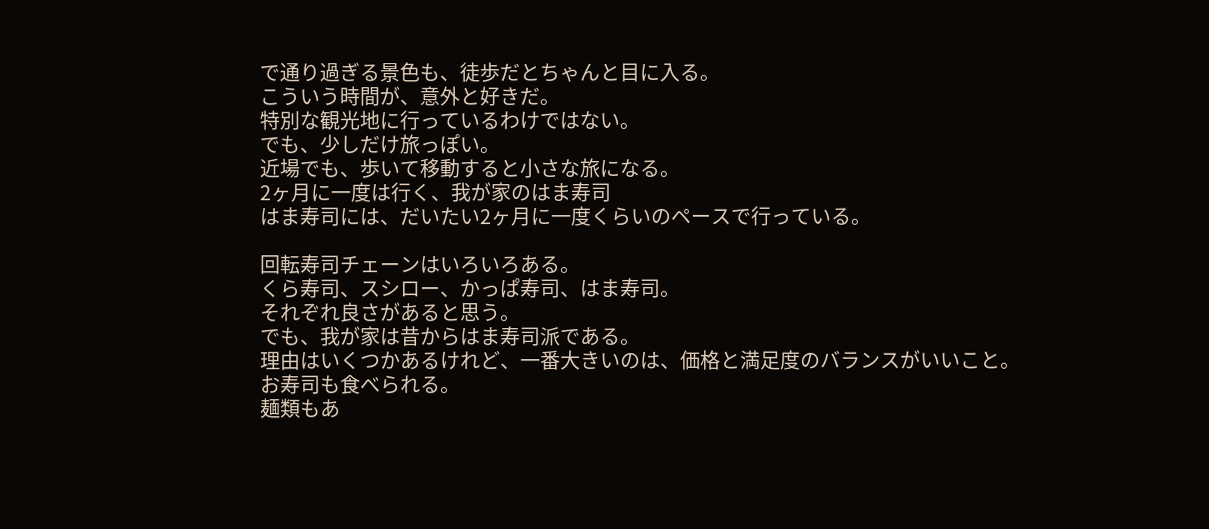で通り過ぎる景色も、徒歩だとちゃんと目に入る。
こういう時間が、意外と好きだ。
特別な観光地に行っているわけではない。
でも、少しだけ旅っぽい。
近場でも、歩いて移動すると小さな旅になる。
2ヶ月に一度は行く、我が家のはま寿司
はま寿司には、だいたい2ヶ月に一度くらいのペースで行っている。

回転寿司チェーンはいろいろある。
くら寿司、スシロー、かっぱ寿司、はま寿司。
それぞれ良さがあると思う。
でも、我が家は昔からはま寿司派である。
理由はいくつかあるけれど、一番大きいのは、価格と満足度のバランスがいいこと。
お寿司も食べられる。
麺類もあ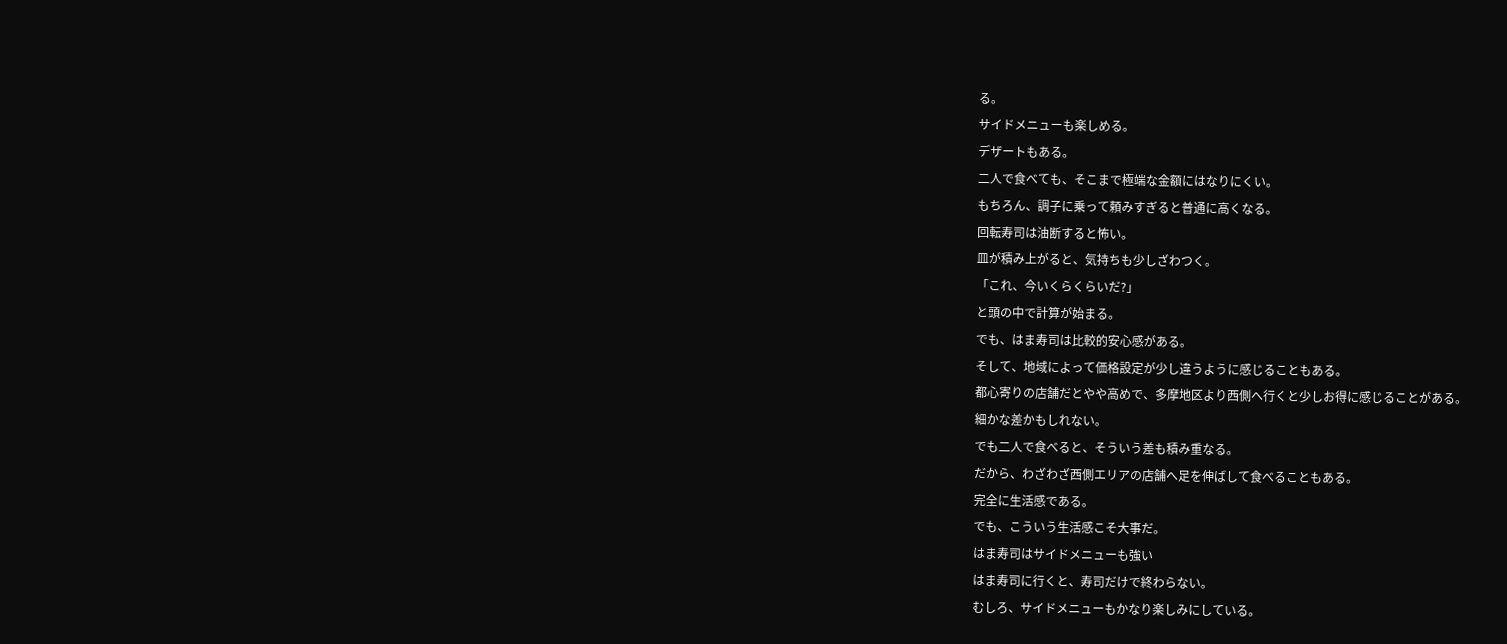る。
サイドメニューも楽しめる。
デザートもある。
二人で食べても、そこまで極端な金額にはなりにくい。
もちろん、調子に乗って頼みすぎると普通に高くなる。
回転寿司は油断すると怖い。
皿が積み上がると、気持ちも少しざわつく。
「これ、今いくらくらいだ?」
と頭の中で計算が始まる。
でも、はま寿司は比較的安心感がある。
そして、地域によって価格設定が少し違うように感じることもある。
都心寄りの店舗だとやや高めで、多摩地区より西側へ行くと少しお得に感じることがある。
細かな差かもしれない。
でも二人で食べると、そういう差も積み重なる。
だから、わざわざ西側エリアの店舗へ足を伸ばして食べることもある。
完全に生活感である。
でも、こういう生活感こそ大事だ。
はま寿司はサイドメニューも強い
はま寿司に行くと、寿司だけで終わらない。
むしろ、サイドメニューもかなり楽しみにしている。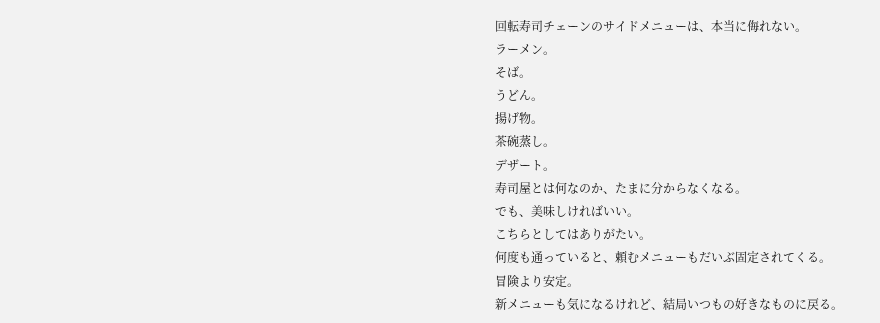回転寿司チェーンのサイドメニューは、本当に侮れない。
ラーメン。
そば。
うどん。
揚げ物。
茶碗蒸し。
デザート。
寿司屋とは何なのか、たまに分からなくなる。
でも、美味しければいい。
こちらとしてはありがたい。
何度も通っていると、頼むメニューもだいぶ固定されてくる。
冒険より安定。
新メニューも気になるけれど、結局いつもの好きなものに戻る。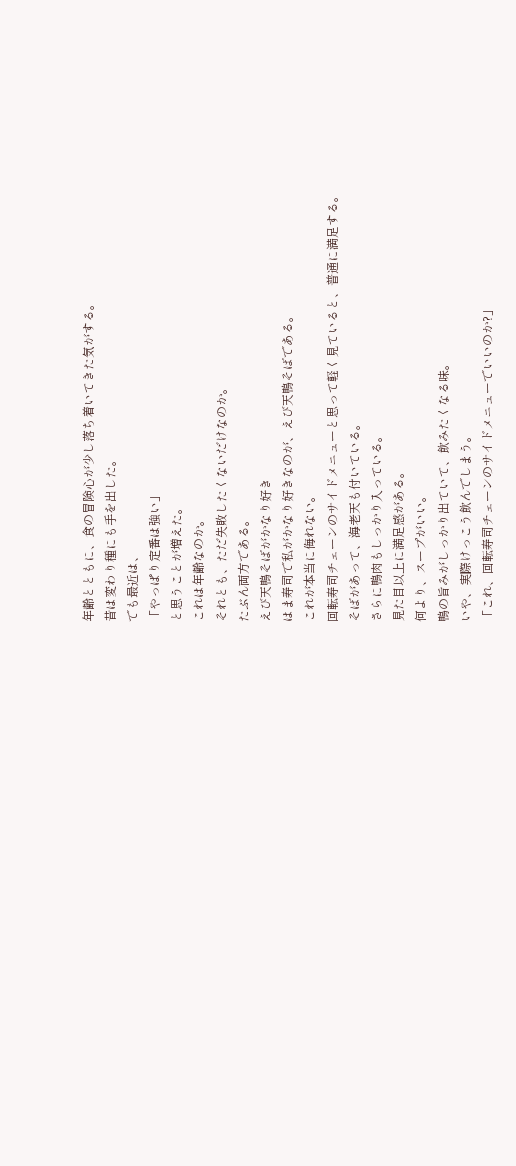年齢とともに、食の冒険心が少し落ち着いてきた気がする。
昔は変わり種にも手を出した。
でも最近は、
「やっぱり定番は強い」
と思うことが増えた。
これは年齢なのか。
それとも、ただ失敗したくないだけなのか。
たぶん両方である。
えび天鴨そばがかなり好き
はま寿司で私がかなり好きなのが、えび天鴨そばである。
これが本当に侮れない。
回転寿司チェーンのサイドメニューと思って軽く見ていると、普通に満足する。
そばがあって、海老天も付いている。
さらに鴨肉もしっかり入っている。
見た目以上に満足感がある。
何より、スープがいい。
鴨の旨みがしっかり出ていて、飲みたくなる味。
いや、実際けっこう飲んでしまう。
「これ、回転寿司チェーンのサイドメニューでいいのか?」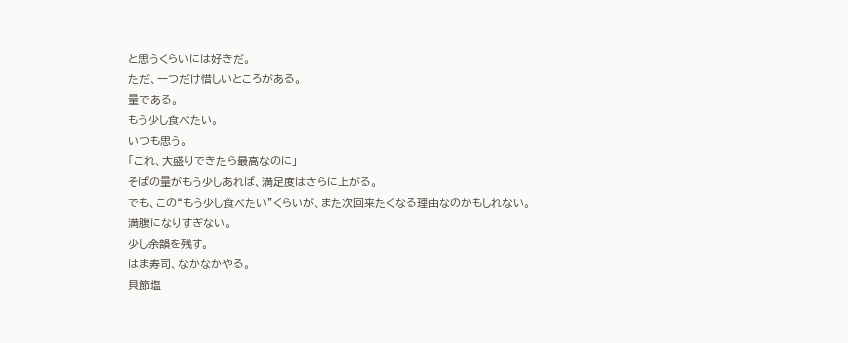と思うくらいには好きだ。
ただ、一つだけ惜しいところがある。
量である。
もう少し食べたい。
いつも思う。
「これ、大盛りできたら最高なのに」
そばの量がもう少しあれば、満足度はさらに上がる。
でも、この“もう少し食べたい”くらいが、また次回来たくなる理由なのかもしれない。
満腹になりすぎない。
少し余韻を残す。
はま寿司、なかなかやる。
貝節塩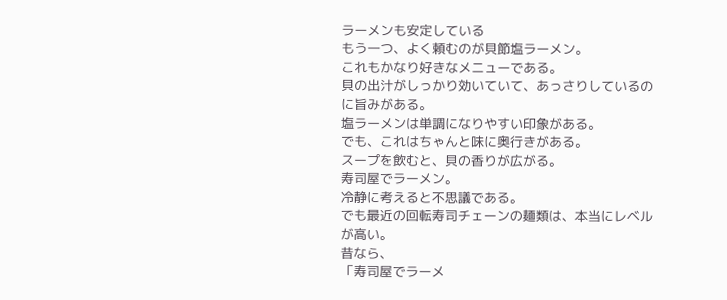ラーメンも安定している
もう一つ、よく頼むのが貝節塩ラーメン。
これもかなり好きなメニューである。
貝の出汁がしっかり効いていて、あっさりしているのに旨みがある。
塩ラーメンは単調になりやすい印象がある。
でも、これはちゃんと味に奥行きがある。
スープを飲むと、貝の香りが広がる。
寿司屋でラーメン。
冷静に考えると不思議である。
でも最近の回転寿司チェーンの麺類は、本当にレベルが高い。
昔なら、
「寿司屋でラーメ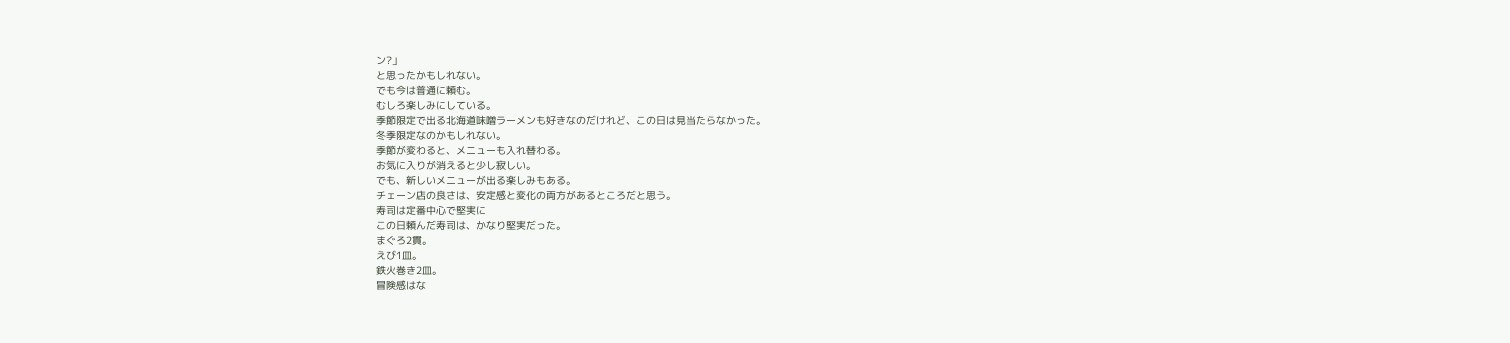ン?」
と思ったかもしれない。
でも今は普通に頼む。
むしろ楽しみにしている。
季節限定で出る北海道味噌ラーメンも好きなのだけれど、この日は見当たらなかった。
冬季限定なのかもしれない。
季節が変わると、メニューも入れ替わる。
お気に入りが消えると少し寂しい。
でも、新しいメニューが出る楽しみもある。
チェーン店の良さは、安定感と変化の両方があるところだと思う。
寿司は定番中心で堅実に
この日頼んだ寿司は、かなり堅実だった。
まぐろ2貫。
えび1皿。
鉄火巻き2皿。
冒険感はな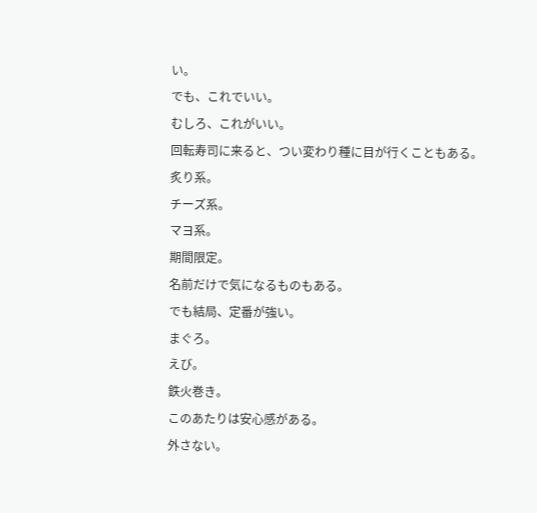い。
でも、これでいい。
むしろ、これがいい。
回転寿司に来ると、つい変わり種に目が行くこともある。
炙り系。
チーズ系。
マヨ系。
期間限定。
名前だけで気になるものもある。
でも結局、定番が強い。
まぐろ。
えび。
鉄火巻き。
このあたりは安心感がある。
外さない。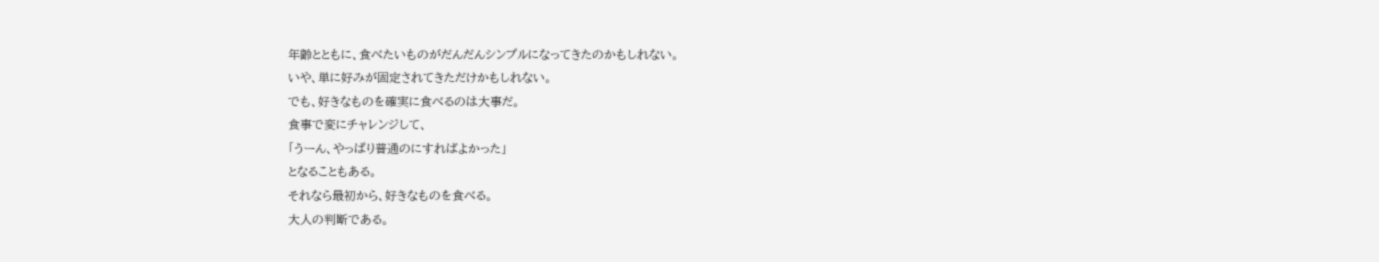年齢とともに、食べたいものがだんだんシンプルになってきたのかもしれない。
いや、単に好みが固定されてきただけかもしれない。
でも、好きなものを確実に食べるのは大事だ。
食事で変にチャレンジして、
「うーん、やっぱり普通のにすればよかった」
となることもある。
それなら最初から、好きなものを食べる。
大人の判断である。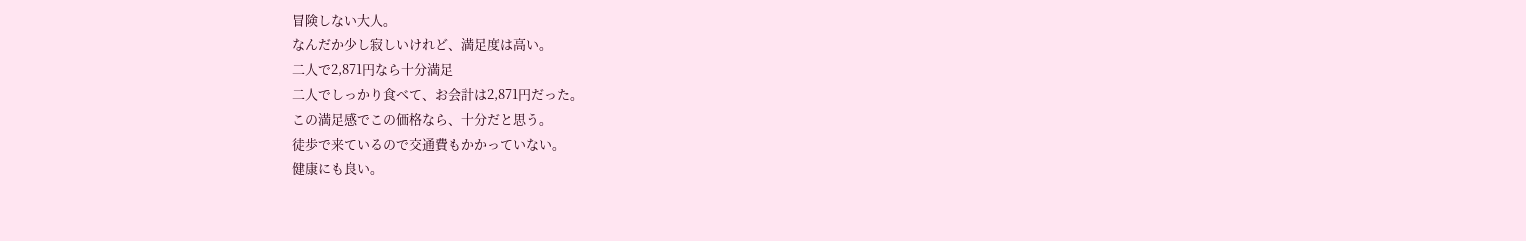冒険しない大人。
なんだか少し寂しいけれど、満足度は高い。
二人で2,871円なら十分満足
二人でしっかり食べて、お会計は2,871円だった。
この満足感でこの価格なら、十分だと思う。
徒歩で来ているので交通費もかかっていない。
健康にも良い。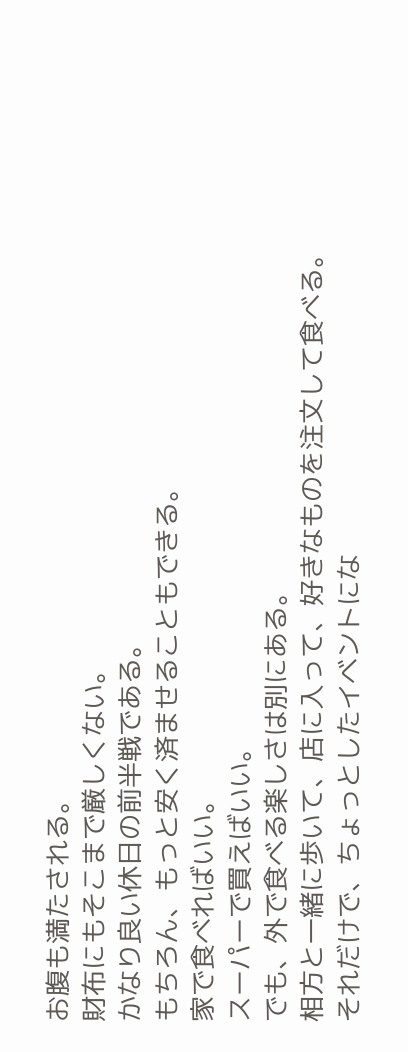お腹も満たされる。
財布にもそこまで厳しくない。
かなり良い休日の前半戦である。
もちろん、もっと安く済ませることもできる。
家で食べればいい。
スーパーで買えばいい。
でも、外で食べる楽しさは別にある。
相方と一緒に歩いて、店に入って、好きなものを注文して食べる。
それだけで、ちょっとしたイベントにな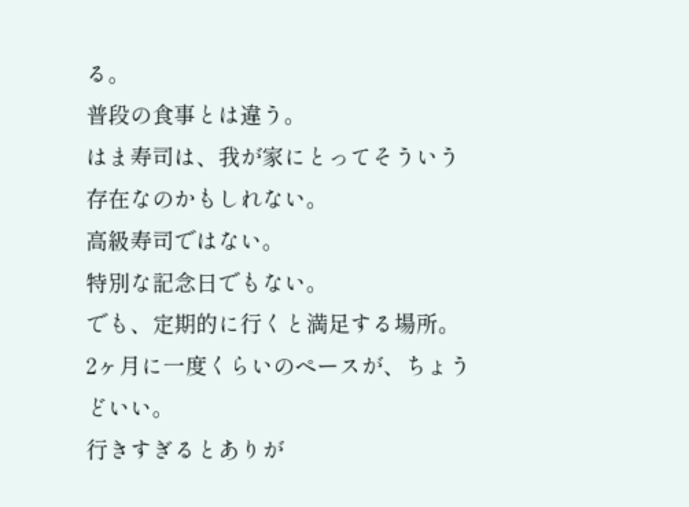る。
普段の食事とは違う。
はま寿司は、我が家にとってそういう存在なのかもしれない。
高級寿司ではない。
特別な記念日でもない。
でも、定期的に行くと満足する場所。
2ヶ月に一度くらいのペースが、ちょうどいい。
行きすぎるとありが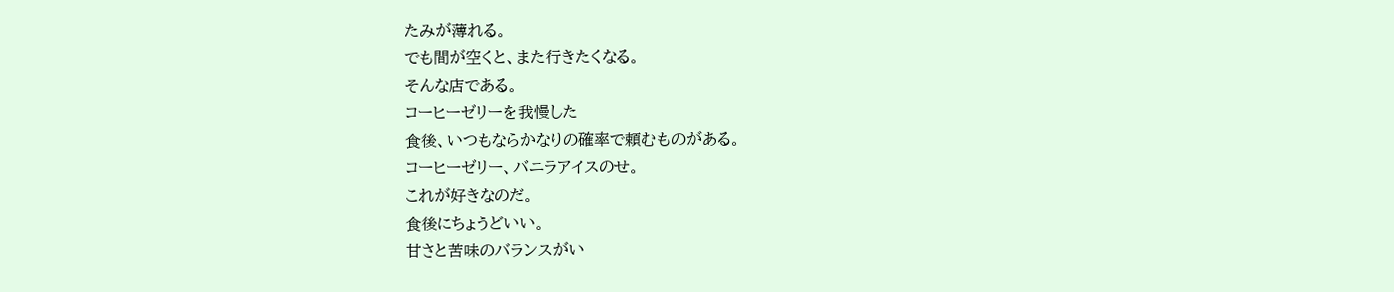たみが薄れる。
でも間が空くと、また行きたくなる。
そんな店である。
コーヒーゼリーを我慢した
食後、いつもならかなりの確率で頼むものがある。
コーヒーゼリー、バニラアイスのせ。
これが好きなのだ。
食後にちょうどいい。
甘さと苦味のバランスがい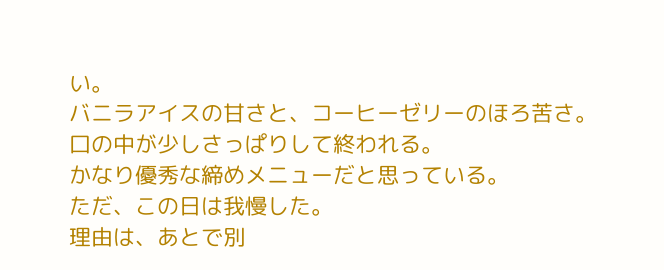い。
バニラアイスの甘さと、コーヒーゼリーのほろ苦さ。
口の中が少しさっぱりして終われる。
かなり優秀な締めメニューだと思っている。
ただ、この日は我慢した。
理由は、あとで別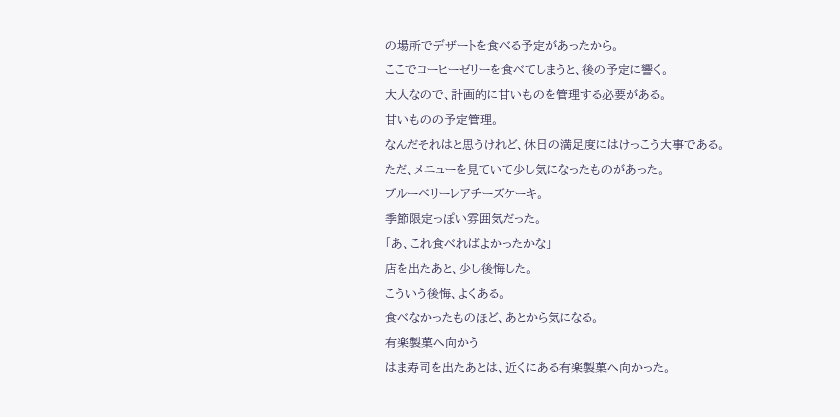の場所でデザートを食べる予定があったから。
ここでコーヒーゼリーを食べてしまうと、後の予定に響く。
大人なので、計画的に甘いものを管理する必要がある。
甘いものの予定管理。
なんだそれはと思うけれど、休日の満足度にはけっこう大事である。
ただ、メニューを見ていて少し気になったものがあった。
ブルーベリーレアチーズケーキ。
季節限定っぽい雰囲気だった。
「あ、これ食べればよかったかな」
店を出たあと、少し後悔した。
こういう後悔、よくある。
食べなかったものほど、あとから気になる。
有楽製菓へ向かう
はま寿司を出たあとは、近くにある有楽製菓へ向かった。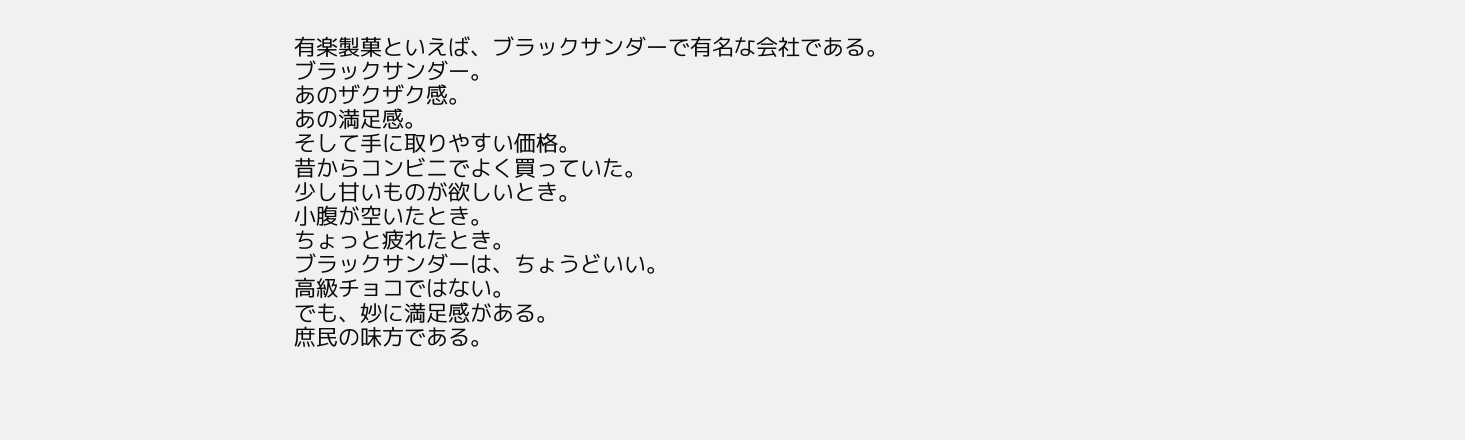有楽製菓といえば、ブラックサンダーで有名な会社である。
ブラックサンダー。
あのザクザク感。
あの満足感。
そして手に取りやすい価格。
昔からコンビニでよく買っていた。
少し甘いものが欲しいとき。
小腹が空いたとき。
ちょっと疲れたとき。
ブラックサンダーは、ちょうどいい。
高級チョコではない。
でも、妙に満足感がある。
庶民の味方である。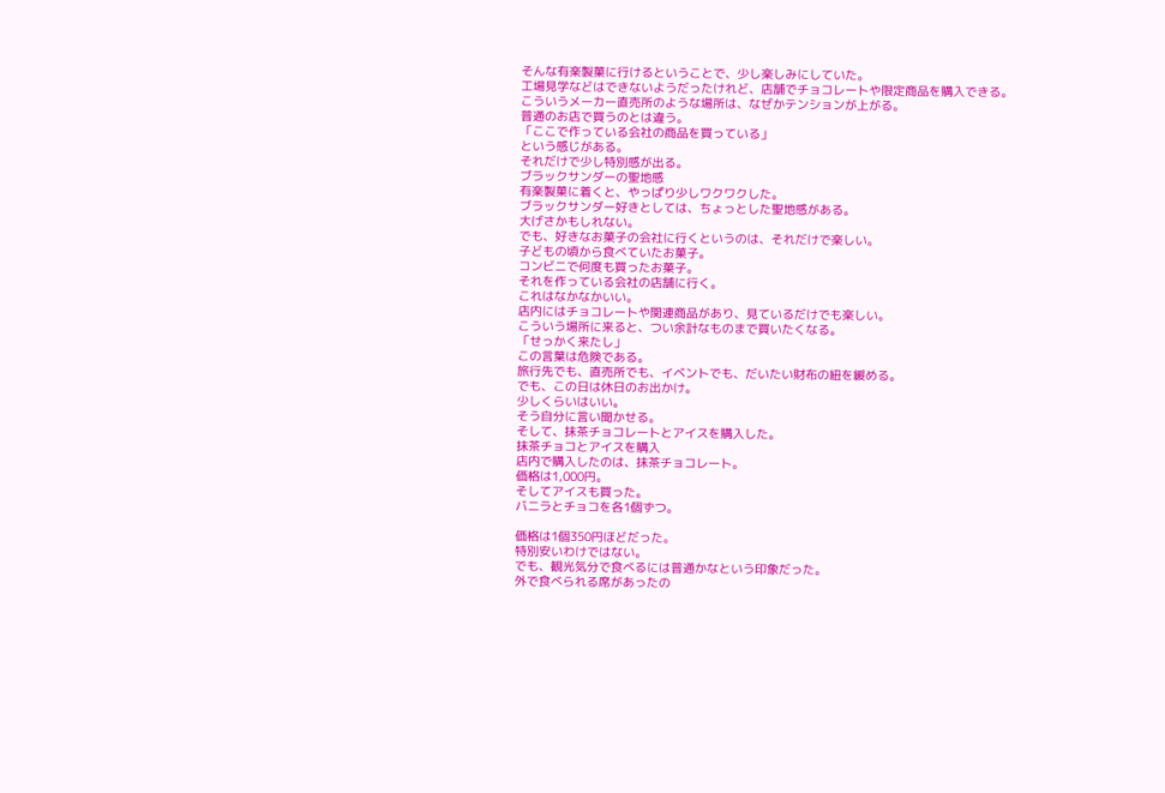そんな有楽製菓に行けるということで、少し楽しみにしていた。
工場見学などはできないようだったけれど、店舗でチョコレートや限定商品を購入できる。
こういうメーカー直売所のような場所は、なぜかテンションが上がる。
普通のお店で買うのとは違う。
「ここで作っている会社の商品を買っている」
という感じがある。
それだけで少し特別感が出る。
ブラックサンダーの聖地感
有楽製菓に着くと、やっぱり少しワクワクした。
ブラックサンダー好きとしては、ちょっとした聖地感がある。
大げさかもしれない。
でも、好きなお菓子の会社に行くというのは、それだけで楽しい。
子どもの頃から食べていたお菓子。
コンビニで何度も買ったお菓子。
それを作っている会社の店舗に行く。
これはなかなかいい。
店内にはチョコレートや関連商品があり、見ているだけでも楽しい。
こういう場所に来ると、つい余計なものまで買いたくなる。
「せっかく来たし」
この言葉は危険である。
旅行先でも、直売所でも、イベントでも、だいたい財布の紐を緩める。
でも、この日は休日のお出かけ。
少しくらいはいい。
そう自分に言い聞かせる。
そして、抹茶チョコレートとアイスを購入した。
抹茶チョコとアイスを購入
店内で購入したのは、抹茶チョコレート。
価格は1,000円。
そしてアイスも買った。
バニラとチョコを各1個ずつ。

価格は1個350円ほどだった。
特別安いわけではない。
でも、観光気分で食べるには普通かなという印象だった。
外で食べられる席があったの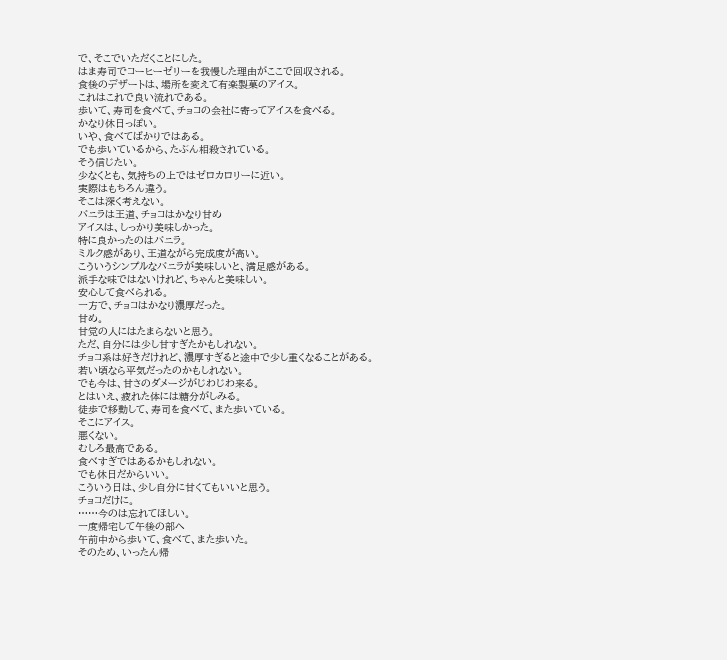で、そこでいただくことにした。
はま寿司でコーヒーゼリーを我慢した理由がここで回収される。
食後のデザートは、場所を変えて有楽製菓のアイス。
これはこれで良い流れである。
歩いて、寿司を食べて、チョコの会社に寄ってアイスを食べる。
かなり休日っぽい。
いや、食べてばかりではある。
でも歩いているから、たぶん相殺されている。
そう信じたい。
少なくとも、気持ちの上ではゼロカロリーに近い。
実際はもちろん違う。
そこは深く考えない。
バニラは王道、チョコはかなり甘め
アイスは、しっかり美味しかった。
特に良かったのはバニラ。
ミルク感があり、王道ながら完成度が高い。
こういうシンプルなバニラが美味しいと、満足感がある。
派手な味ではないけれど、ちゃんと美味しい。
安心して食べられる。
一方で、チョコはかなり濃厚だった。
甘め。
甘党の人にはたまらないと思う。
ただ、自分には少し甘すぎたかもしれない。
チョコ系は好きだけれど、濃厚すぎると途中で少し重くなることがある。
若い頃なら平気だったのかもしれない。
でも今は、甘さのダメージがじわじわ来る。
とはいえ、疲れた体には糖分がしみる。
徒歩で移動して、寿司を食べて、また歩いている。
そこにアイス。
悪くない。
むしろ最高である。
食べすぎではあるかもしれない。
でも休日だからいい。
こういう日は、少し自分に甘くてもいいと思う。
チョコだけに。
……今のは忘れてほしい。
一度帰宅して午後の部へ
午前中から歩いて、食べて、また歩いた。
そのため、いったん帰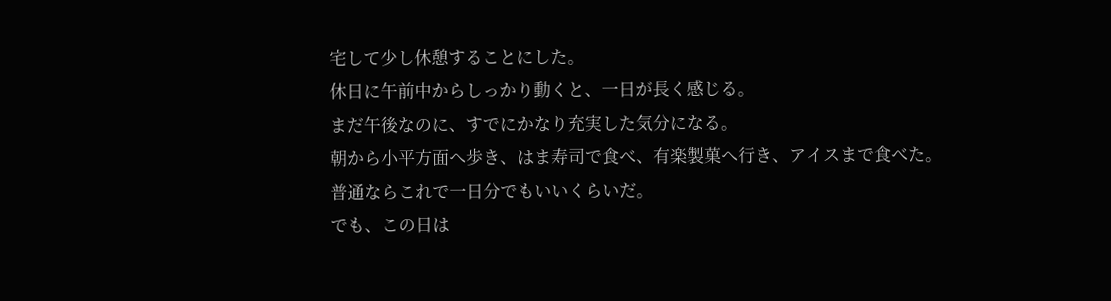宅して少し休憩することにした。
休日に午前中からしっかり動くと、一日が長く感じる。
まだ午後なのに、すでにかなり充実した気分になる。
朝から小平方面へ歩き、はま寿司で食べ、有楽製菓へ行き、アイスまで食べた。
普通ならこれで一日分でもいいくらいだ。
でも、この日は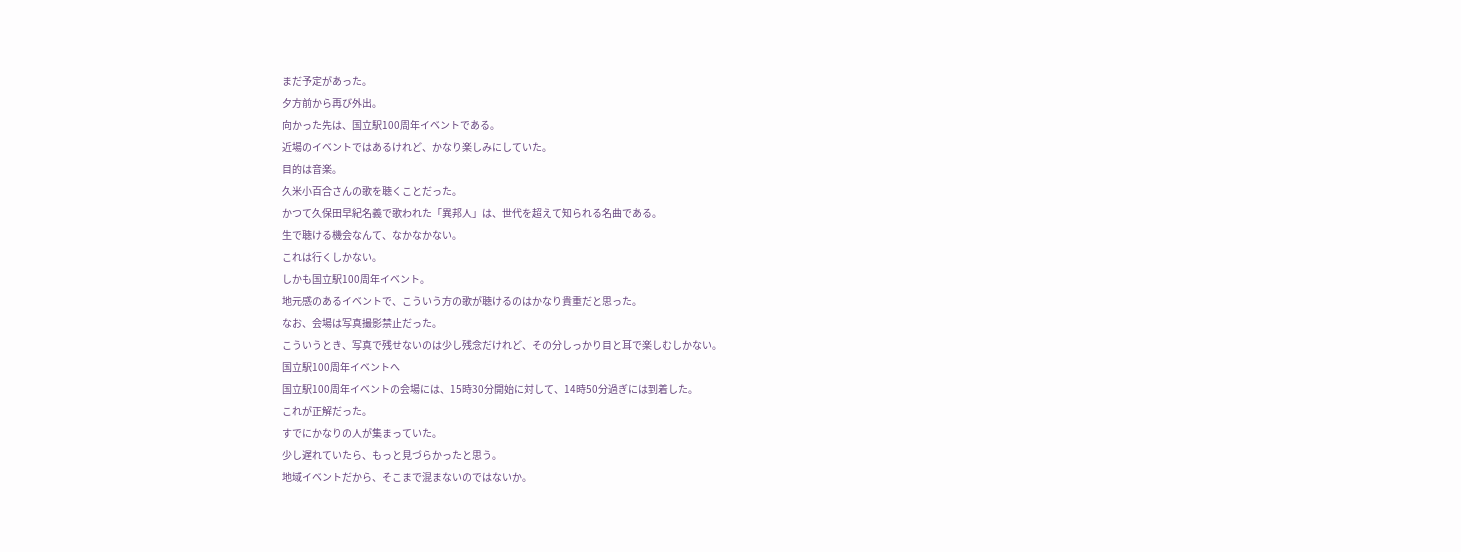まだ予定があった。
夕方前から再び外出。
向かった先は、国立駅100周年イベントである。
近場のイベントではあるけれど、かなり楽しみにしていた。
目的は音楽。
久米小百合さんの歌を聴くことだった。
かつて久保田早紀名義で歌われた「異邦人」は、世代を超えて知られる名曲である。
生で聴ける機会なんて、なかなかない。
これは行くしかない。
しかも国立駅100周年イベント。
地元感のあるイベントで、こういう方の歌が聴けるのはかなり貴重だと思った。
なお、会場は写真撮影禁止だった。
こういうとき、写真で残せないのは少し残念だけれど、その分しっかり目と耳で楽しむしかない。
国立駅100周年イベントへ
国立駅100周年イベントの会場には、15時30分開始に対して、14時50分過ぎには到着した。
これが正解だった。
すでにかなりの人が集まっていた。
少し遅れていたら、もっと見づらかったと思う。
地域イベントだから、そこまで混まないのではないか。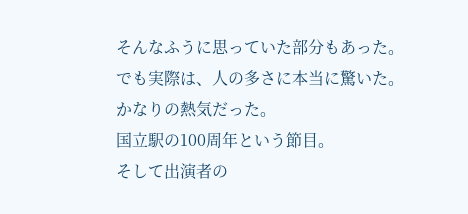そんなふうに思っていた部分もあった。
でも実際は、人の多さに本当に驚いた。
かなりの熱気だった。
国立駅の100周年という節目。
そして出演者の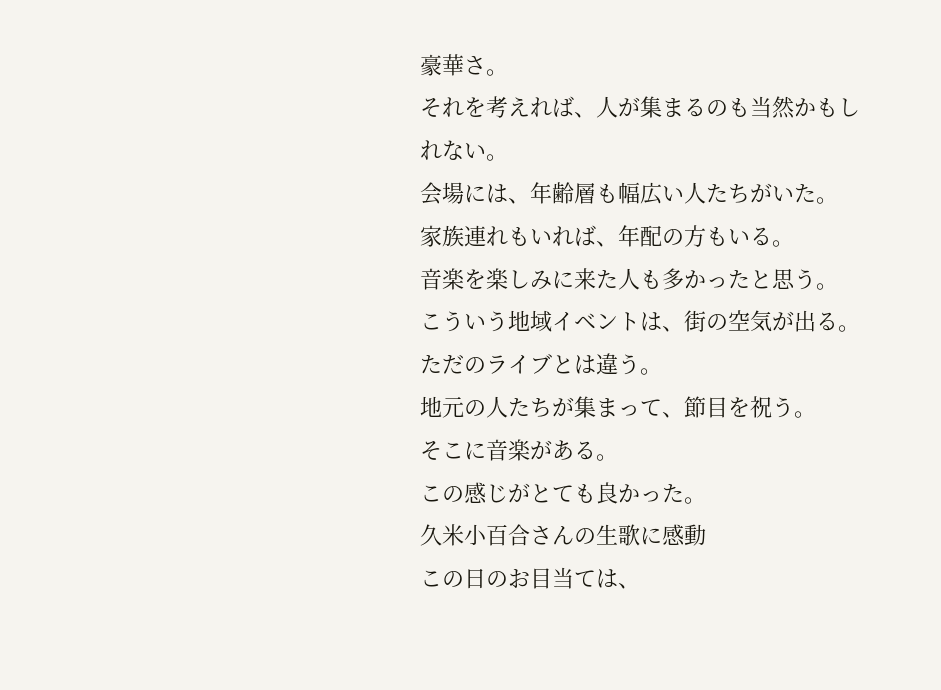豪華さ。
それを考えれば、人が集まるのも当然かもしれない。
会場には、年齢層も幅広い人たちがいた。
家族連れもいれば、年配の方もいる。
音楽を楽しみに来た人も多かったと思う。
こういう地域イベントは、街の空気が出る。
ただのライブとは違う。
地元の人たちが集まって、節目を祝う。
そこに音楽がある。
この感じがとても良かった。
久米小百合さんの生歌に感動
この日のお目当ては、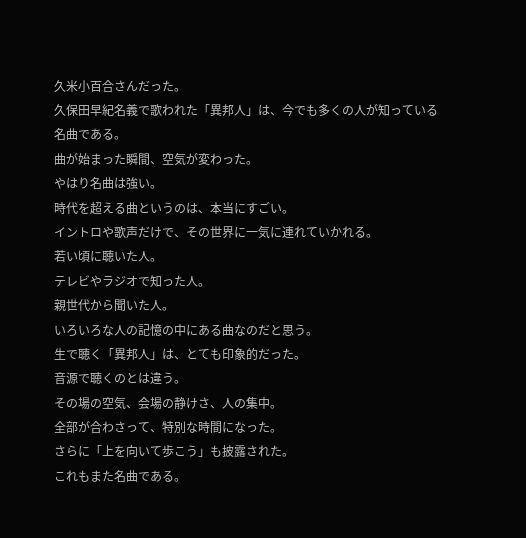久米小百合さんだった。
久保田早紀名義で歌われた「異邦人」は、今でも多くの人が知っている名曲である。
曲が始まった瞬間、空気が変わった。
やはり名曲は強い。
時代を超える曲というのは、本当にすごい。
イントロや歌声だけで、その世界に一気に連れていかれる。
若い頃に聴いた人。
テレビやラジオで知った人。
親世代から聞いた人。
いろいろな人の記憶の中にある曲なのだと思う。
生で聴く「異邦人」は、とても印象的だった。
音源で聴くのとは違う。
その場の空気、会場の静けさ、人の集中。
全部が合わさって、特別な時間になった。
さらに「上を向いて歩こう」も披露された。
これもまた名曲である。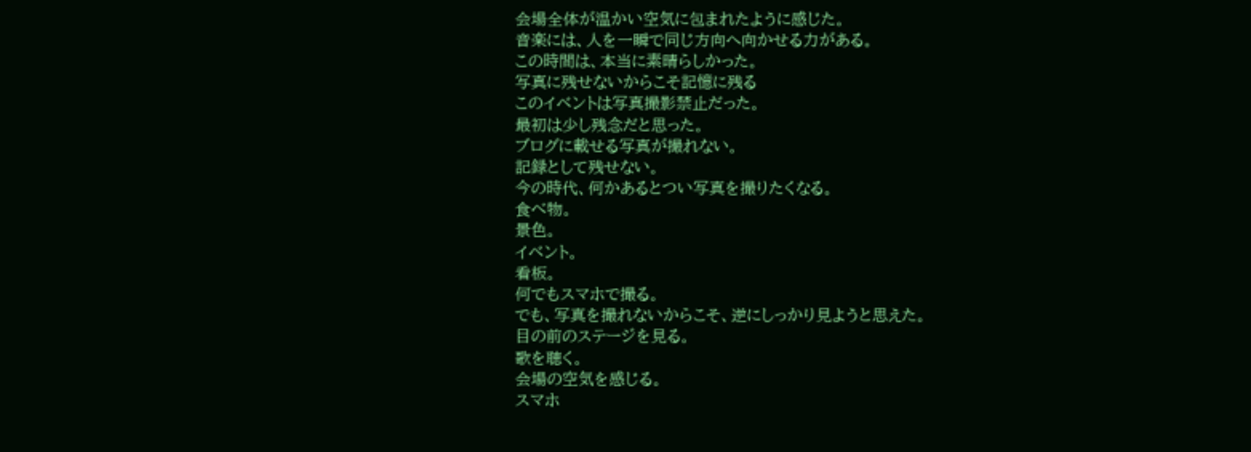会場全体が温かい空気に包まれたように感じた。
音楽には、人を一瞬で同じ方向へ向かせる力がある。
この時間は、本当に素晴らしかった。
写真に残せないからこそ記憶に残る
このイベントは写真撮影禁止だった。
最初は少し残念だと思った。
ブログに載せる写真が撮れない。
記録として残せない。
今の時代、何かあるとつい写真を撮りたくなる。
食べ物。
景色。
イベント。
看板。
何でもスマホで撮る。
でも、写真を撮れないからこそ、逆にしっかり見ようと思えた。
目の前のステージを見る。
歌を聴く。
会場の空気を感じる。
スマホ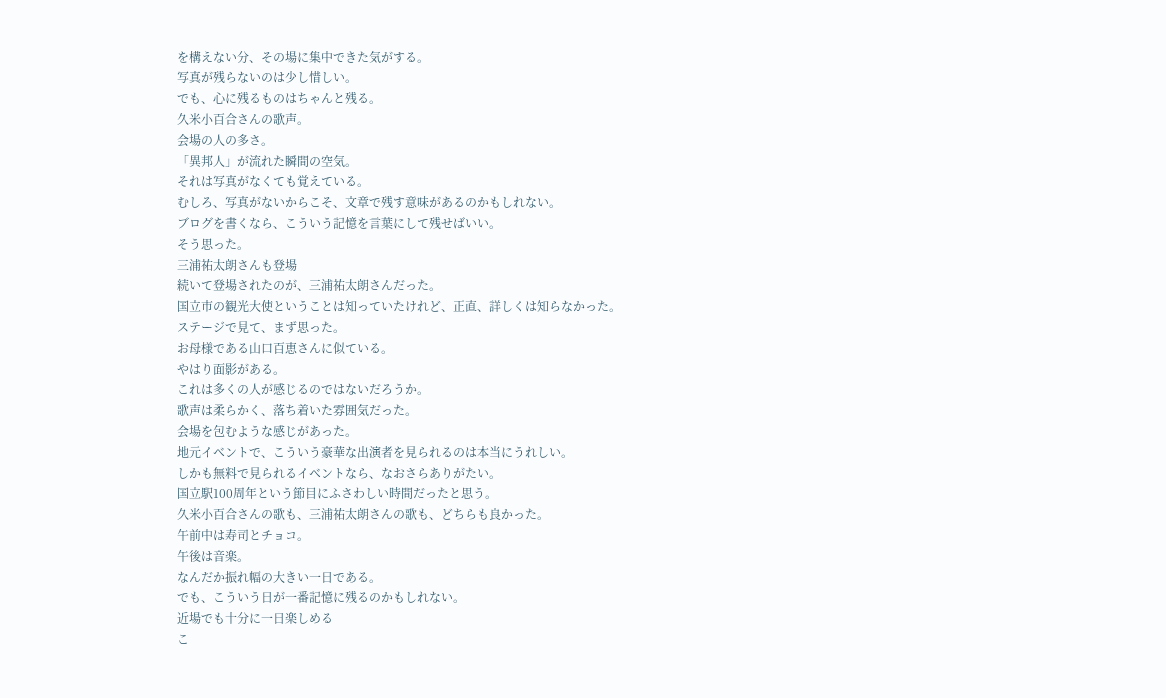を構えない分、その場に集中できた気がする。
写真が残らないのは少し惜しい。
でも、心に残るものはちゃんと残る。
久米小百合さんの歌声。
会場の人の多さ。
「異邦人」が流れた瞬間の空気。
それは写真がなくても覚えている。
むしろ、写真がないからこそ、文章で残す意味があるのかもしれない。
ブログを書くなら、こういう記憶を言葉にして残せばいい。
そう思った。
三浦祐太朗さんも登場
続いて登場されたのが、三浦祐太朗さんだった。
国立市の観光大使ということは知っていたけれど、正直、詳しくは知らなかった。
ステージで見て、まず思った。
お母様である山口百恵さんに似ている。
やはり面影がある。
これは多くの人が感じるのではないだろうか。
歌声は柔らかく、落ち着いた雰囲気だった。
会場を包むような感じがあった。
地元イベントで、こういう豪華な出演者を見られるのは本当にうれしい。
しかも無料で見られるイベントなら、なおさらありがたい。
国立駅100周年という節目にふさわしい時間だったと思う。
久米小百合さんの歌も、三浦祐太朗さんの歌も、どちらも良かった。
午前中は寿司とチョコ。
午後は音楽。
なんだか振れ幅の大きい一日である。
でも、こういう日が一番記憶に残るのかもしれない。
近場でも十分に一日楽しめる
こ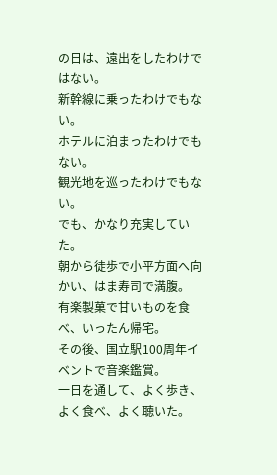の日は、遠出をしたわけではない。
新幹線に乗ったわけでもない。
ホテルに泊まったわけでもない。
観光地を巡ったわけでもない。
でも、かなり充実していた。
朝から徒歩で小平方面へ向かい、はま寿司で満腹。
有楽製菓で甘いものを食べ、いったん帰宅。
その後、国立駅100周年イベントで音楽鑑賞。
一日を通して、よく歩き、よく食べ、よく聴いた。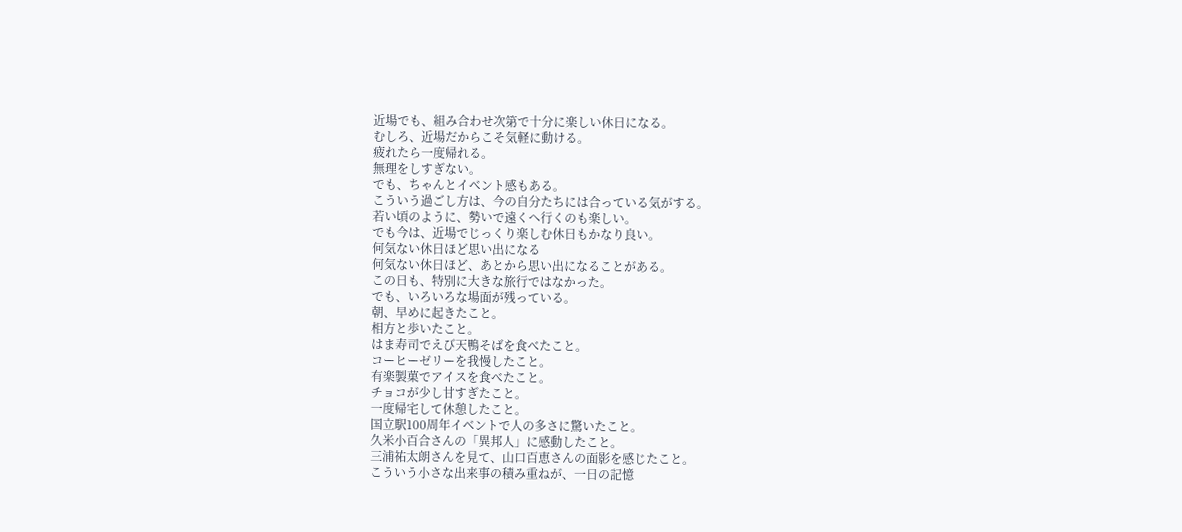近場でも、組み合わせ次第で十分に楽しい休日になる。
むしろ、近場だからこそ気軽に動ける。
疲れたら一度帰れる。
無理をしすぎない。
でも、ちゃんとイベント感もある。
こういう過ごし方は、今の自分たちには合っている気がする。
若い頃のように、勢いで遠くへ行くのも楽しい。
でも今は、近場でじっくり楽しむ休日もかなり良い。
何気ない休日ほど思い出になる
何気ない休日ほど、あとから思い出になることがある。
この日も、特別に大きな旅行ではなかった。
でも、いろいろな場面が残っている。
朝、早めに起きたこと。
相方と歩いたこと。
はま寿司でえび天鴨そばを食べたこと。
コーヒーゼリーを我慢したこと。
有楽製菓でアイスを食べたこと。
チョコが少し甘すぎたこと。
一度帰宅して休憩したこと。
国立駅100周年イベントで人の多さに驚いたこと。
久米小百合さんの「異邦人」に感動したこと。
三浦祐太朗さんを見て、山口百恵さんの面影を感じたこと。
こういう小さな出来事の積み重ねが、一日の記憶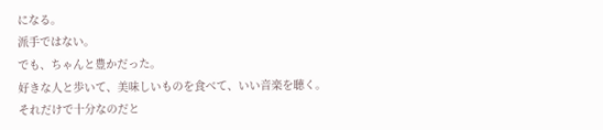になる。
派手ではない。
でも、ちゃんと豊かだった。
好きな人と歩いて、美味しいものを食べて、いい音楽を聴く。
それだけで十分なのだと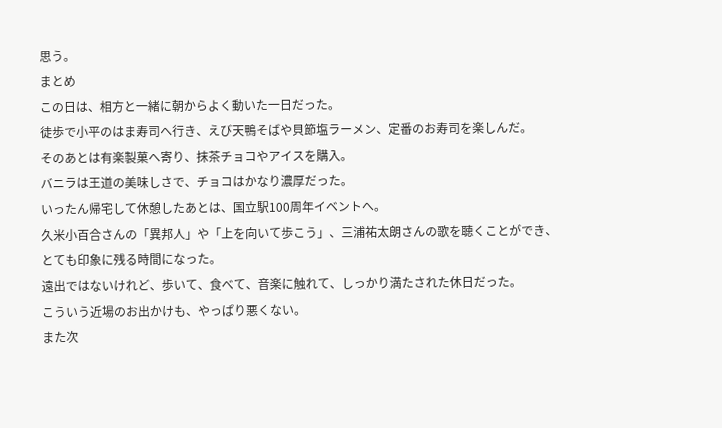思う。
まとめ
この日は、相方と一緒に朝からよく動いた一日だった。
徒歩で小平のはま寿司へ行き、えび天鴨そばや貝節塩ラーメン、定番のお寿司を楽しんだ。
そのあとは有楽製菓へ寄り、抹茶チョコやアイスを購入。
バニラは王道の美味しさで、チョコはかなり濃厚だった。
いったん帰宅して休憩したあとは、国立駅100周年イベントへ。
久米小百合さんの「異邦人」や「上を向いて歩こう」、三浦祐太朗さんの歌を聴くことができ、とても印象に残る時間になった。
遠出ではないけれど、歩いて、食べて、音楽に触れて、しっかり満たされた休日だった。
こういう近場のお出かけも、やっぱり悪くない。
また次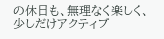の休日も、無理なく楽しく、少しだけアクティブ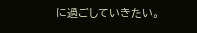に過ごしていきたい。